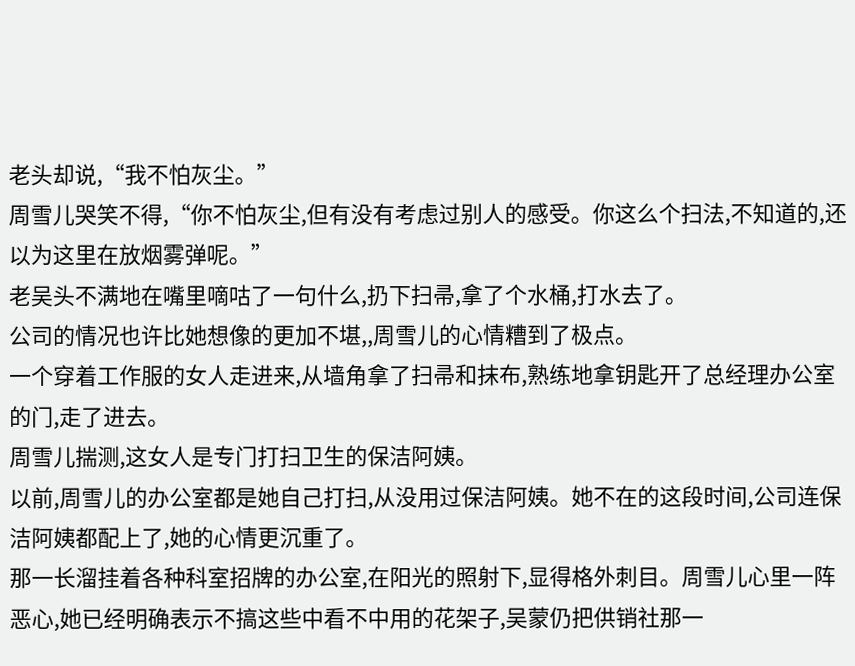老头却说,“我不怕灰尘。”
周雪儿哭笑不得,“你不怕灰尘,但有没有考虑过别人的感受。你这么个扫法,不知道的,还以为这里在放烟雾弹呢。”
老吴头不满地在嘴里嘀咕了一句什么,扔下扫帚,拿了个水桶,打水去了。
公司的情况也许比她想像的更加不堪,,周雪儿的心情糟到了极点。
一个穿着工作服的女人走进来,从墙角拿了扫帚和抹布,熟练地拿钥匙开了总经理办公室的门,走了进去。
周雪儿揣测,这女人是专门打扫卫生的保洁阿姨。
以前,周雪儿的办公室都是她自己打扫,从没用过保洁阿姨。她不在的这段时间,公司连保洁阿姨都配上了,她的心情更沉重了。
那一长溜挂着各种科室招牌的办公室,在阳光的照射下,显得格外刺目。周雪儿心里一阵恶心,她已经明确表示不搞这些中看不中用的花架子,吴蒙仍把供销社那一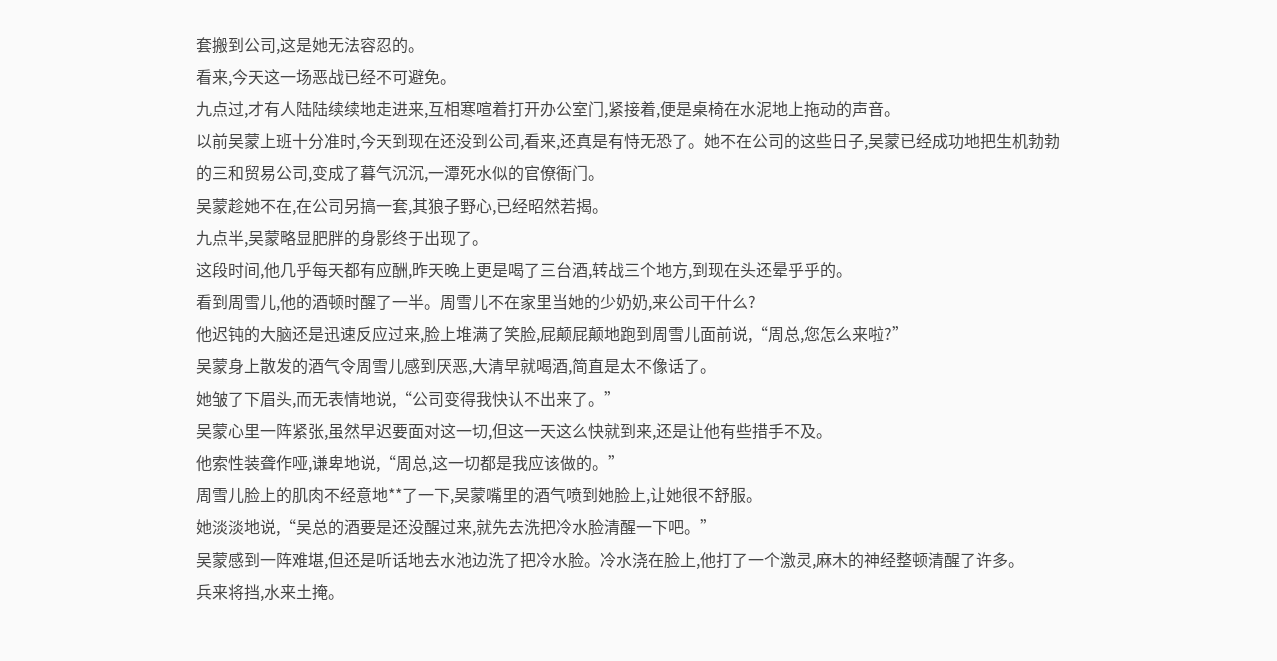套搬到公司,这是她无法容忍的。
看来,今天这一场恶战已经不可避免。
九点过,才有人陆陆续续地走进来,互相寒喧着打开办公室门,紧接着,便是桌椅在水泥地上拖动的声音。
以前吴蒙上班十分准时,今天到现在还没到公司,看来,还真是有恃无恐了。她不在公司的这些日子,吴蒙已经成功地把生机勃勃的三和贸易公司,变成了暮气沉沉,一潭死水似的官僚衙门。
吴蒙趁她不在,在公司另搞一套,其狼子野心,已经昭然若揭。
九点半,吴蒙略显肥胖的身影终于出现了。
这段时间,他几乎每天都有应酬,昨天晚上更是喝了三台酒,转战三个地方,到现在头还晕乎乎的。
看到周雪儿,他的酒顿时醒了一半。周雪儿不在家里当她的少奶奶,来公司干什么?
他迟钝的大脑还是迅速反应过来,脸上堆满了笑脸,屁颠屁颠地跑到周雪儿面前说,“周总,您怎么来啦?”
吴蒙身上散发的酒气令周雪儿感到厌恶,大清早就喝酒,简直是太不像话了。
她皱了下眉头,而无表情地说,“公司变得我快认不出来了。”
吴蒙心里一阵紧张,虽然早迟要面对这一切,但这一天这么快就到来,还是让他有些措手不及。
他索性装聋作哑,谦卑地说,“周总,这一切都是我应该做的。”
周雪儿脸上的肌肉不经意地**了一下,吴蒙嘴里的酒气喷到她脸上,让她很不舒服。
她淡淡地说,“吴总的酒要是还没醒过来,就先去洗把冷水脸清醒一下吧。”
吴蒙感到一阵难堪,但还是听话地去水池边洗了把冷水脸。冷水浇在脸上,他打了一个激灵,麻木的神经整顿清醒了许多。
兵来将挡,水来土掩。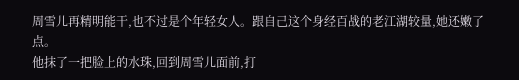周雪儿再精明能干,也不过是个年轻女人。跟自己这个身经百战的老江湖较量,她还嫩了点。
他抹了一把脸上的水珠,回到周雪儿面前,打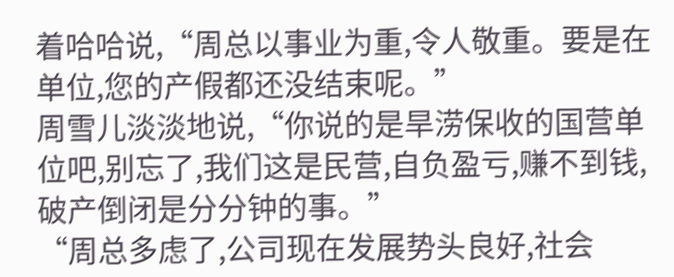着哈哈说,“周总以事业为重,令人敬重。要是在单位,您的产假都还没结束呢。”
周雪儿淡淡地说,“你说的是旱涝保收的国营单位吧,别忘了,我们这是民营,自负盈亏,赚不到钱,破产倒闭是分分钟的事。”
“周总多虑了,公司现在发展势头良好,社会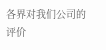各界对我们公司的评价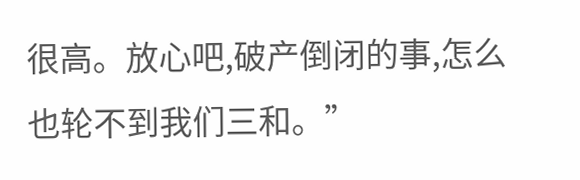很高。放心吧,破产倒闭的事,怎么也轮不到我们三和。”